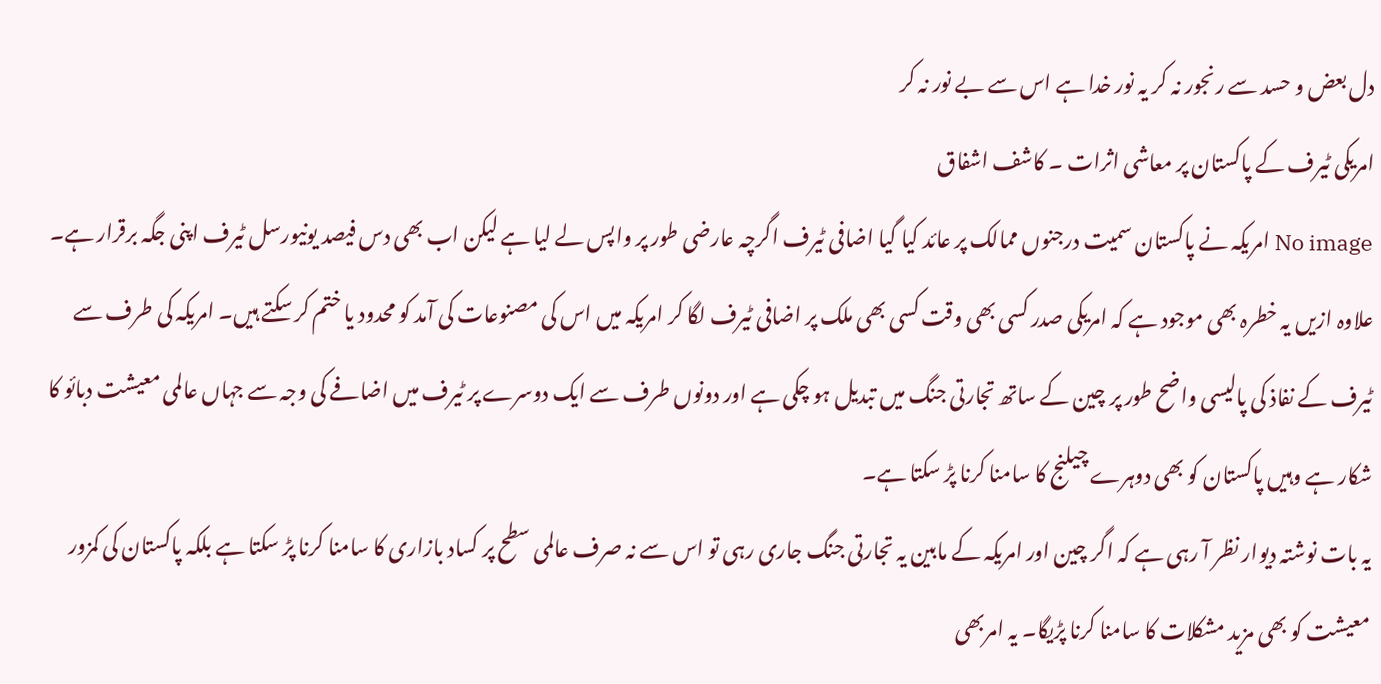دل بعض و حسد سے رنجور نہ کر یہ نور خدا ہے اس سے بے نور نہ کر
امریکی ٹیرف کے پاکستان پر معاشی اثرات ۔ کاشف اشفاق
No image امریکہ نے پاکستان سمیت درجنوں ممالک پر عائد کیا گیا اضافی ٹیرف اگرچہ عارضی طور پر واپس لے لیا ہے لیکن اب بھی دس فیصد یونیورسل ٹیرف اپنی جگہ برقرار ہے۔ علاوہ ازیں یہ خطرہ بھی موجود ہے کہ امریکی صدر کسی بھی وقت کسی بھی ملک پر اضافی ٹیرف لگا کر امریکہ میں اس کی مصنوعات کی آمد کو محدود یا ختم کر سکتے ہیں۔ امریکہ کی طرف سے ٹیرف کے نفاذ کی پالیسی واضح طور پر چین کے ساتھ تجارتی جنگ میں تبدیل ہو چکی ہے اور دونوں طرف سے ایک دوسرے پر ٹیرف میں اضافے کی وجہ سے جہاں عالمی معیشت دبائو کا شکار ہے وہیں پاکستان کو بھی دوہرے چیلنج کا سامنا کرنا پڑ سکتا ہے۔
یہ بات نوشتہ دیوار نظر آ رہی ہے کہ اگر چین اور امریکہ کے مابین یہ تجارتی جنگ جاری رہی تو اس سے نہ صرف عالمی سطح پر کساد بازاری کا سامنا کرنا پڑ سکتا ہے بلکہ پاکستان کی کمزور معیشت کو بھی مزید مشکلات کا سامنا کرنا پڑیگا۔ یہ امربھی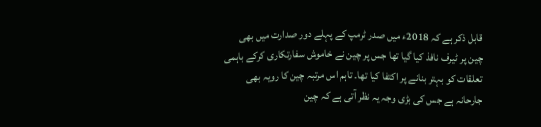قابل ذکر ہے کہ 2018ء میں صدر ٹرمپ کے پہلے دور صدارت میں بھی چین پر ٹیرف نافذ کیا گیا تھا جس پر چین نے خاموش سفارتکاری کرکے باہمی تعلقات کو بہتر بنانے پر اکتفا کیا تھا۔ تاہم اس مرتبہ چین کا رویہ بھی جارحانہ ہے جس کی بڑی وجہ یہ نظر آتی ہے کہ چین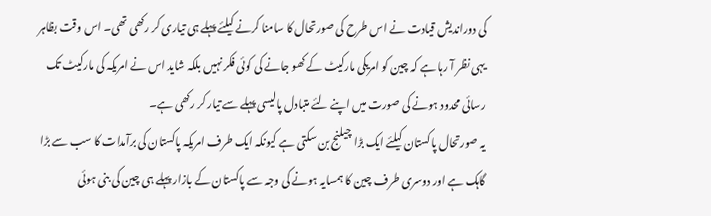کی دوراندیش قیادت نے اس طرح کی صورتحال کا سامنا کرنے کیلئے پہلے ہی تیاری کر رکھی تھی۔ اس وقت بظاہر یہی نظر آ رہا ہے کہ چین کو امریکی مارکیٹ کے کھو جانے کی کوئی فکر نہیں بلکہ شاید اس نے امریکہ کی مارکیٹ تک رسائی محدود ہونے کی صورت میں اپنے لئے متبادل پالیسی پہلے سے تیار کر رکھی ہے۔
یہ صورتحال پاکستان کیلئے ایک بڑا چیلنج بن سکتی ہے کیونکہ ایک طرف امریکہ پاکستان کی برآمدات کا سب سے بڑا گاہک ہے اور دوسری طرف چین کا ہمسایہ ہونے کی وجہ سے پاکستان کے بازار پہلے ہی چین کی بنی ہوئی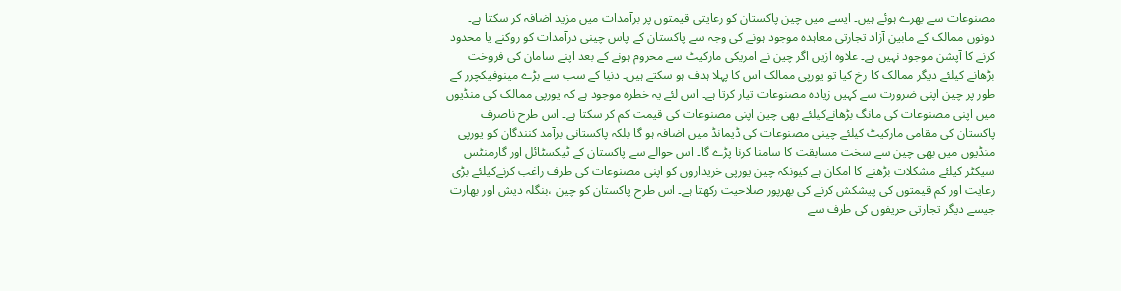مصنوعات سے بھرے ہوئے ہیں۔ ایسے میں چین پاکستان کو رعایتی قیمتوں پر برآمدات میں مزید اضافہ کر سکتا ہے۔ دونوں ممالک کے مابین آزاد تجارتی معاہدہ موجود ہونے کی وجہ سے پاکستان کے پاس چینی درآمدات کو روکنے یا محدود کرنے کا آپشن موجود نہیں ہے۔ علاوہ ازیں اگر چین نے امریکی مارکیٹ سے محروم ہونے کے بعد اپنے سامان کی فروخت بڑھانے کیلئے دیگر ممالک کا رخ کیا تو یورپی ممالک اس کا پہلا ہدف ہو سکتے ہیں۔ دنیا کے سب سے بڑے مینوفیکچرر کے طور پر چین اپنی ضرورت سے کہیں زیادہ مصنوعات تیار کرتا ہے۔ اس لئے یہ خطرہ موجود ہے کہ یورپی ممالک کی منڈیوں میں اپنی مصنوعات کی مانگ بڑھانےکیلئے بھی چین اپنی مصنوعات کی قیمت کم کر سکتا ہے۔ اس طرح ناصرف پاکستان کی مقامی مارکیٹ کیلئے چینی مصنوعات کی ڈیمانڈ میں اضافہ ہو گا بلکہ پاکستانی برآمد کنندگان کو یورپی منڈیوں میں بھی چین سے سخت مسابقت کا سامنا کرنا پڑے گا۔ اس حوالے سے پاکستان کے ٹیکسٹائل اور گارمنٹس سیکٹر کیلئے مشکلات بڑھنے کا امکان ہے کیونکہ چین یورپی خریداروں کو اپنی مصنوعات کی طرف راغب کرنےکیلئے بڑی رعایت اور کم قیمتوں کی پیشکش کرنے کی بھرپور صلاحیت رکھتا ہے۔ اس طرح پاکستان کو چین ،بنگلہ دیش اور بھارت جیسے دیگر تجارتی حریفوں کی طرف سے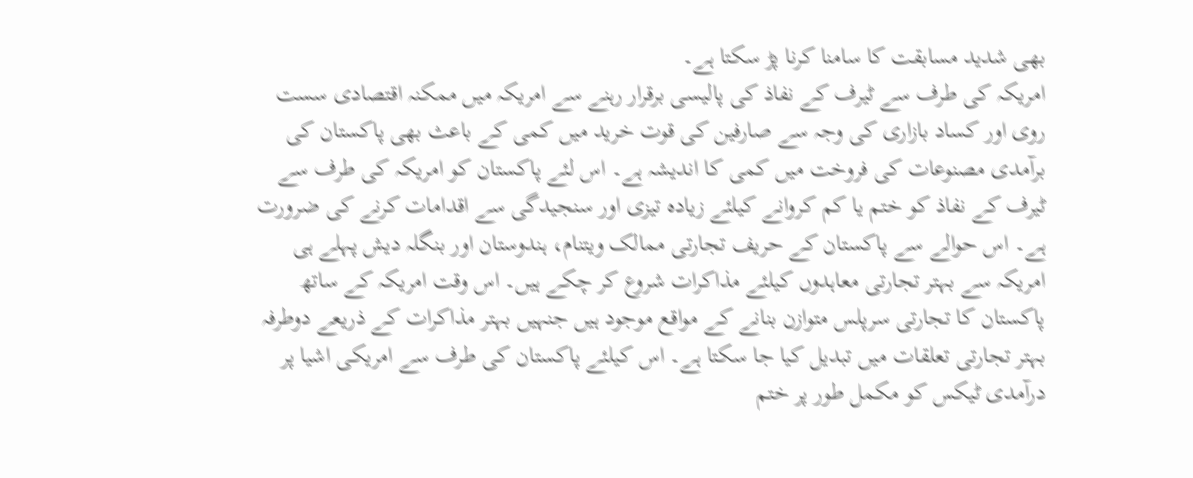بھی شدید مسابقت کا سامنا کرنا پڑ سکتا ہے۔
امریکہ کی طرف سے ٹیرف کے نفاذ کی پالیسی برقرار رہنے سے امریکہ میں ممکنہ اقتصادی سست روی اور کساد بازاری کی وجہ سے صارفین کی قوت خرید میں کمی کے باعث بھی پاکستان کی برآمدی مصنوعات کی فروخت میں کمی کا اندیشہ ہے۔ اس لئے پاکستان کو امریکہ کی طرف سے ٹیرف کے نفاذ کو ختم یا کم کروانے کیلئے زیادہ تیزی اور سنجیدگی سے اقدامات کرنے کی ضرورت ہے۔ اس حوالے سے پاکستان کے حریف تجارتی ممالک ویتنام، ہندوستان اور بنگلہ دیش پہلے ہی امریکہ سے بہتر تجارتی معاہدوں کیلئے مذاکرات شروع کر چکے ہیں۔ اس وقت امریکہ کے ساتھ پاکستان کا تجارتی سرپلس متوازن بنانے کے مواقع موجود ہیں جنہیں بہتر مذاکرات کے ذریعے دوطرفہ بہتر تجارتی تعلقات میں تبدیل کیا جا سکتا ہے۔ اس کیلئے پاکستان کی طرف سے امریکی اشیا پر درآمدی ٹیکس کو مکمل طور پر ختم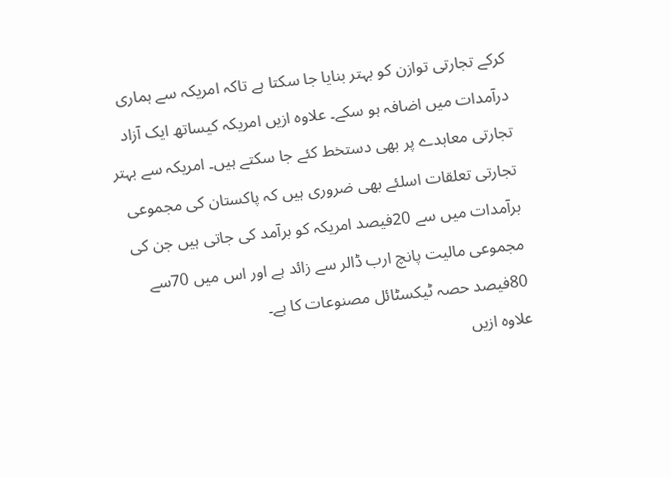کرکے تجارتی توازن کو بہتر بنایا جا سکتا ہے تاکہ امریکہ سے ہماری درآمدات میں اضافہ ہو سکے۔ علاوہ ازیں امریکہ کیساتھ ایک آزاد تجارتی معاہدے پر بھی دستخط کئے جا سکتے ہیں۔ امریکہ سے بہتر تجارتی تعلقات اسلئے بھی ضروری ہیں کہ پاکستان کی مجموعی برآمدات میں سے 20فیصد امریکہ کو برآمد کی جاتی ہیں جن کی مجموعی مالیت پانچ ارب ڈالر سے زائد ہے اور اس میں 70سے 80فیصد حصہ ٹیکسٹائل مصنوعات کا ہے۔
علاوہ ازیں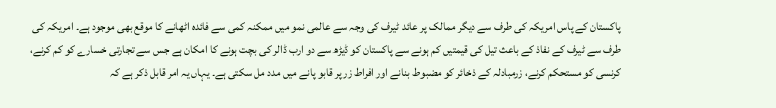پاکستان کے پاس امریکہ کی طرف سے دیگر ممالک پر عائد ٹیرف کی وجہ سے عالمی نمو میں ممکنہ کمی سے فائدہ اٹھانے کا موقع بھی موجود ہے۔ امریکہ کی طرف سے ٹیرف کے نفاذ کے باعث تیل کی قیمتیں کم ہونے سے پاکستان کو ڈیڑھ سے دو ارب ڈالر کی بچت ہونے کا امکان ہے جس سے تجارتی خسارے کو کم کرنے، کرنسی کو مستحکم کرنے، زرمبادلہ کے ذخائر کو مضبوط بنانے اور افراط زر پر قابو پانے میں مدد مل سکتی ہے۔ یہاں یہ امر قابل ذکر ہے کہ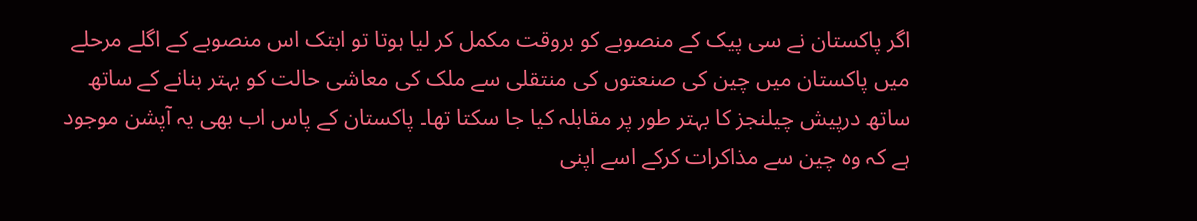اگر پاکستان نے سی پیک کے منصوبے کو بروقت مکمل کر لیا ہوتا تو ابتک اس منصوبے کے اگلے مرحلے میں پاکستان میں چین کی صنعتوں کی منتقلی سے ملک کی معاشی حالت کو بہتر بنانے کے ساتھ ساتھ درپیش چیلنجز کا بہتر طور پر مقابلہ کیا جا سکتا تھا۔ پاکستان کے پاس اب بھی یہ آپشن موجود ہے کہ وہ چین سے مذاکرات کرکے اسے اپنی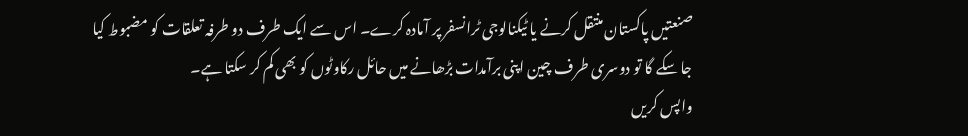صنعتیں پاکستان منتقل کرنے یا ٹیکنالوجی ٹرانسفر پر آمادہ کرے۔ اس سے ایک طرف دو طرفہ تعلقات کو مضبوط کیا جا سکے گا تو دوسری طرف چین اپنی برآمدات بڑھانے میں حائل رکاوٹوں کو بھی کم کر سکتا ہے۔
واپس کریں